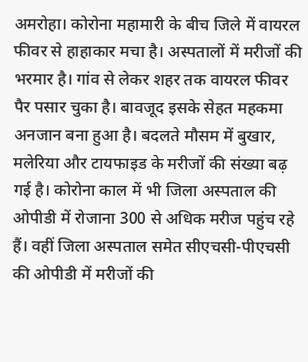अमरोहा। कोरोना महामारी के बीच जिले में वायरल फीवर से हाहाकार मचा है। अस्पतालों में मरीजों की भरमार है। गांव से लेकर शहर तक वायरल फीवर पैर पसार चुका है। बावजूद इसके सेहत महकमा अनजान बना हुआ है। बदलते मौसम में बुखार, मलेरिया और टायफाइड के मरीजों की संख्या बढ़ गई है। कोरोना काल में भी जिला अस्पताल की ओपीडी में रोजाना 300 से अधिक मरीज पहुंच रहे हैं। वहीं जिला अस्पताल समेत सीएचसी-पीएचसी की ओपीडी में मरीजों की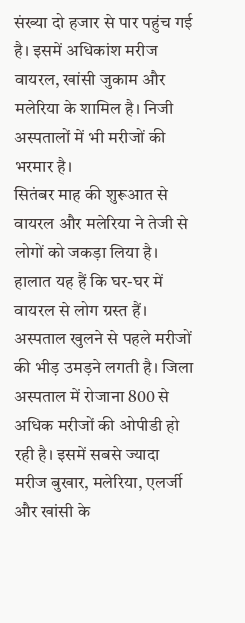संख्या दो हजार से पार पहुंच गई है। इसमें अधिकांश मरीज वायरल, खांसी जुकाम और मलेरिया के शामिल है। निजी अस्पतालों में भी मरीजों की भरमार है।
सितंबर माह की शुरूआत से वायरल और मलेरिया ने तेजी से लोगों को जकड़ा लिया है। हालात यह हैं कि घर-घर में वायरल से लोग ग्रस्त हैं। अस्पताल खुलने से पहले मरीजों की भीड़ उमड़ने लगती है। जिला अस्पताल में रोजाना 800 से अधिक मरीजों की ओपीडी हो रही है। इसमें सबसे ज्यादा मरीज बुखार, मलेरिया, एलर्जी और खांसी के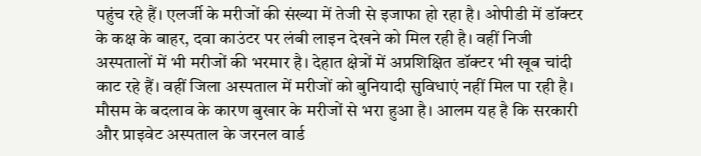पहुंच रहे हैं। एलर्जी के मरीजों की संख्या में तेजी से इजाफा हो रहा है। ओपीडी में डॉक्टर के कक्ष के बाहर, दवा काउंटर पर लंबी लाइन देखने को मिल रही है। वहीं निजी अस्पतालों में भी मरीजों की भरमार है। देहात क्षेत्रों में अप्रशिक्षित डॉक्टर भी खूब चांदी काट रहे हैं। वहीं जिला अस्पताल में मरीजों को बुनियादी सुविधाएं नहीं मिल पा रही है। मौसम के बदलाव के कारण बुखार के मरीजों से भरा हुआ है। आलम यह है कि सरकारी और प्राइवेट अस्पताल के जरनल वार्ड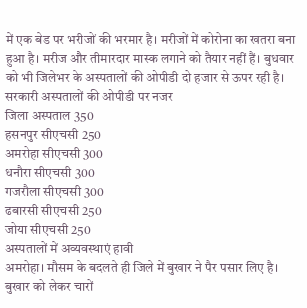में एक बेड पर भरीजों की भरमार है। मरीजों में कोरोना का खतरा बना हुआ है। मरीज और तीमारदार मास्क लगाने को तैयार नहीं हैं। बुधवार को भी जिलेभर के अस्पतालों की ओपीडी दो हजार से ऊपर रही है।
सरकारी अस्पतालों की ओपीडी पर नजर
जिला अस्पताल 350
हसनपुर सीएचसी 250
अमरोहा सीएचसी 300
धनौरा सीएचसी 300
गजरौला सीएचसी 300
ढबारसी सीएचसी 250
जोया सीएचसी 250
अस्पतालों में अव्यवस्थाएं हावी
अमरोहा। मौसम के बदलते ही जिले में बुखार ने पैर पसार लिए है। बुखार को लेकर चारों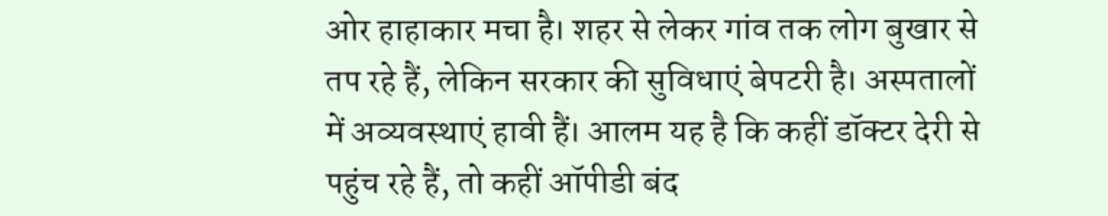ओर हाहाकार मचा है। शहर से लेकर गांव तक लोग बुखार से तप रहे हैं, लेकिन सरकार की सुविधाएं बेपटरी है। अस्पतालों में अव्यवस्थाएं हावी हैं। आलम यह है कि कहीं डॉक्टर देरी से पहुंच रहे हैं, तो कहीं ऑपीडी बंद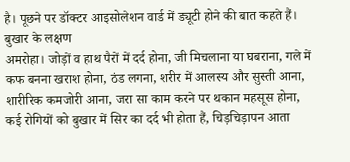है। पूछने पर डॉक्टर आइसोलेशन वार्ड में ड्यूटी होने की बात कहते हैं।
बुखार के लक्षण
अमरोहा। जोड़ों व हाथ पैरों में दर्द होना, जी मिचलाना या घबराना, गले में कफ बनना खराश होना, ठंड लगना, शरीर में आलस्य और सुस्ती आना, शारीरिक कमजोरी आना, जरा सा काम करने पर थकान महसूस होना, कई रोगियों को बुखार में सिर का दर्द भी होता हैं, चिड़चिड़ापन आता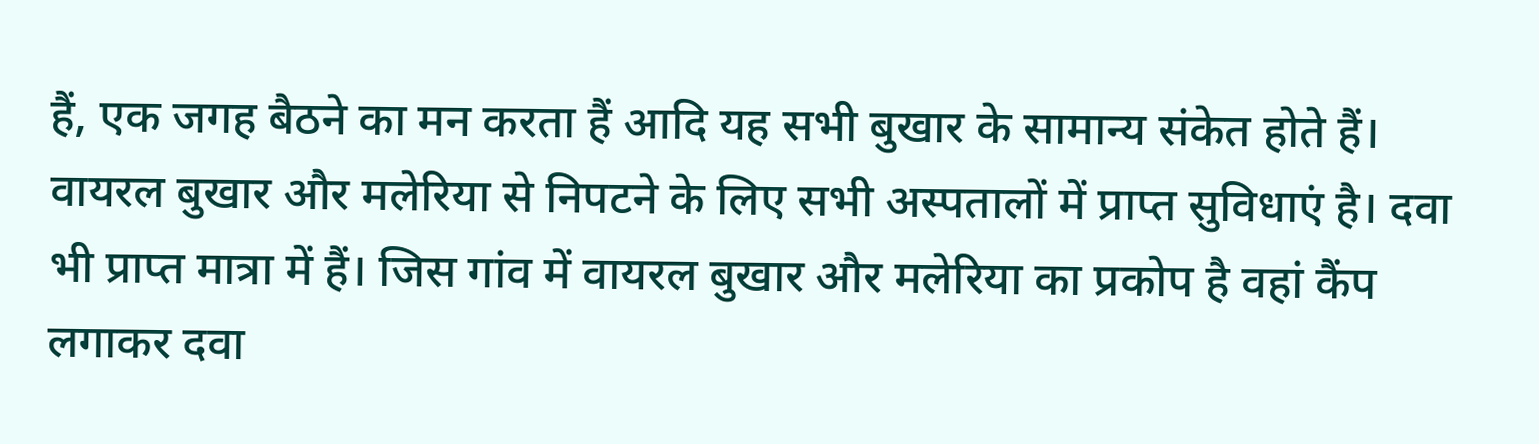हैं, एक जगह बैठने का मन करता हैं आदि यह सभी बुखार के सामान्य संकेत होते हैं।
वायरल बुखार और मलेरिया से निपटने के लिए सभी अस्पतालों में प्राप्त सुविधाएं है। दवा भी प्राप्त मात्रा में हैं। जिस गांव में वायरल बुखार और मलेरिया का प्रकोप है वहां कैंप लगाकर दवा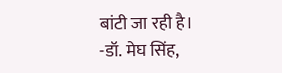बांटी जा रही है।
-डॉ. मेघ सिंह,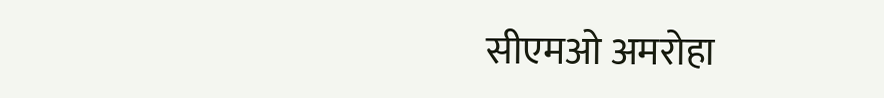सीएमओ अमरोहा